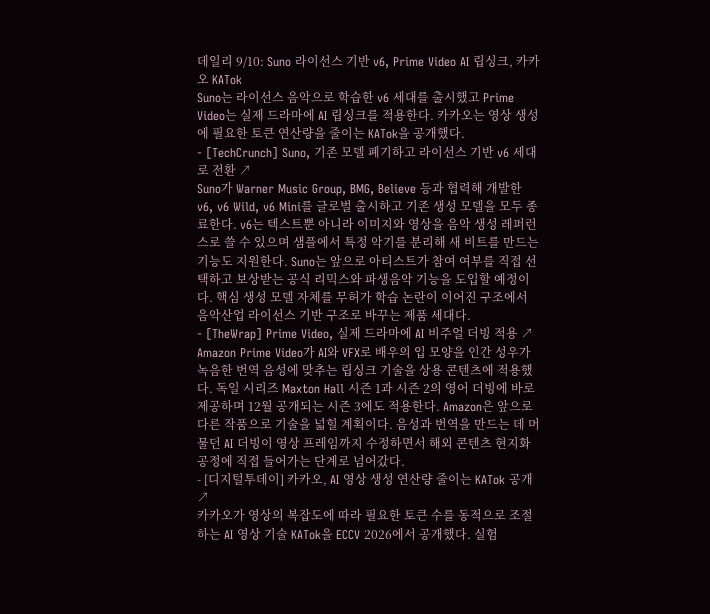데일리 9/10: Suno 라이선스 기반 v6, Prime Video AI 립싱크, 카카오 KATok
Suno는 라이선스 음악으로 학습한 v6 세대를 출시했고 Prime Video는 실제 드라마에 AI 립싱크를 적용한다. 카카오는 영상 생성에 필요한 토큰 연산량을 줄이는 KATok을 공개했다.
- [TechCrunch] Suno, 기존 모델 폐기하고 라이선스 기반 v6 세대로 전환 ↗
Suno가 Warner Music Group, BMG, Believe 등과 협력해 개발한 v6, v6 Wild, v6 Mini를 글로벌 출시하고 기존 생성 모델을 모두 종료한다. v6는 텍스트뿐 아니라 이미지와 영상을 음악 생성 레퍼런스로 쓸 수 있으며 샘플에서 특정 악기를 분리해 새 비트를 만드는 기능도 지원한다. Suno는 앞으로 아티스트가 참여 여부를 직접 선택하고 보상받는 공식 리믹스와 파생음악 기능을 도입할 예정이다. 핵심 생성 모델 자체를 무허가 학습 논란이 이어진 구조에서 음악산업 라이선스 기반 구조로 바꾸는 제품 세대다.
- [TheWrap] Prime Video, 실제 드라마에 AI 비주얼 더빙 적용 ↗
Amazon Prime Video가 AI와 VFX로 배우의 입 모양을 인간 성우가 녹음한 번역 음성에 맞추는 립싱크 기술을 상용 콘텐츠에 적용했다. 독일 시리즈 Maxton Hall 시즌 1과 시즌 2의 영어 더빙에 바로 제공하며 12월 공개되는 시즌 3에도 적용한다. Amazon은 앞으로 다른 작품으로 기술을 넓힐 계획이다. 음성과 번역을 만드는 데 머물던 AI 더빙이 영상 프레임까지 수정하면서 해외 콘텐츠 현지화 공정에 직접 들어가는 단계로 넘어갔다.
- [디지털투데이] 카카오, AI 영상 생성 연산량 줄이는 KATok 공개 ↗
카카오가 영상의 복잡도에 따라 필요한 토큰 수를 동적으로 조절하는 AI 영상 기술 KATok을 ECCV 2026에서 공개했다. 실험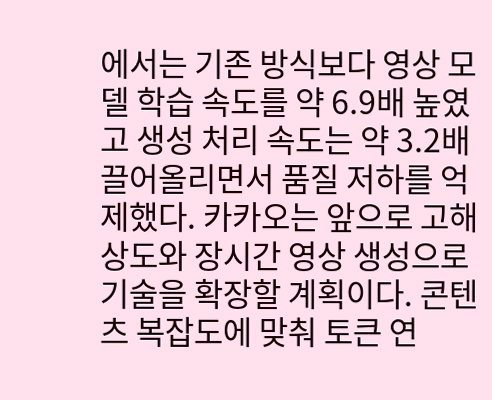에서는 기존 방식보다 영상 모델 학습 속도를 약 6.9배 높였고 생성 처리 속도는 약 3.2배 끌어올리면서 품질 저하를 억제했다. 카카오는 앞으로 고해상도와 장시간 영상 생성으로 기술을 확장할 계획이다. 콘텐츠 복잡도에 맞춰 토큰 연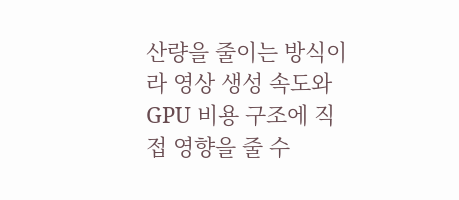산량을 줄이는 방식이라 영상 생성 속도와 GPU 비용 구조에 직접 영향을 줄 수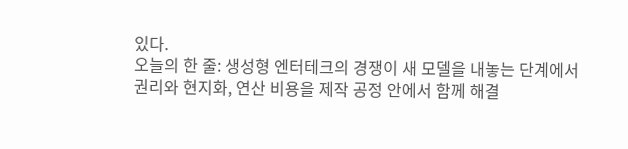있다.
오늘의 한 줄: 생성형 엔터테크의 경쟁이 새 모델을 내놓는 단계에서 권리와 현지화, 연산 비용을 제작 공정 안에서 함께 해결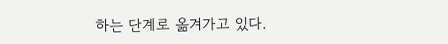하는 단계로 옮겨가고 있다.